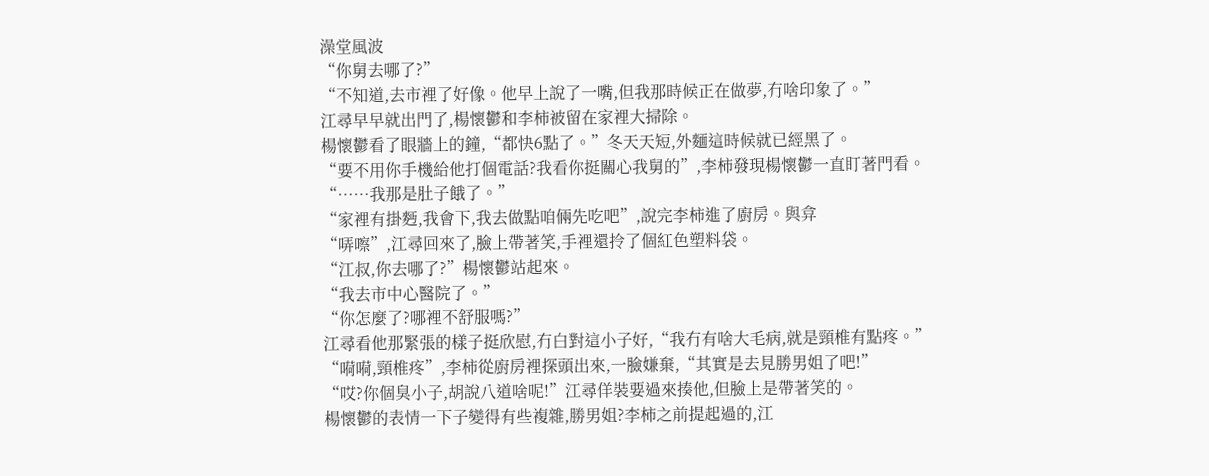澡堂風波
“你舅去哪了?”
“不知道,去市裡了好像。他早上說了一嘴,但我那時候正在做夢,冇啥印象了。”
江尋早早就出門了,楊懷鬱和李柿被留在家裡大掃除。
楊懷鬱看了眼牆上的鐘,“都快6點了。”冬天天短,外麵這時候就已經黑了。
“要不用你手機給他打個電話?我看你挺關心我舅的”,李柿發現楊懷鬱一直盯著門看。
“……我那是肚子餓了。”
“家裡有掛麪,我會下,我去做點咱倆先吃吧”,說完李柿進了廚房。與弇
“哢嚓”,江尋回來了,臉上帶著笑,手裡還拎了個紅色塑料袋。
“江叔,你去哪了?”楊懷鬱站起來。
“我去市中心醫院了。”
“你怎麼了?哪裡不舒服嗎?”
江尋看他那緊張的樣子挺欣慰,冇白對這小子好,“我冇有啥大毛病,就是頸椎有點疼。”
“嗬嗬,頸椎疼”,李柿從廚房裡探頭出來,一臉嫌棄,“其實是去見勝男姐了吧!”
“哎?你個臭小子,胡說八道啥呢!”江尋佯裝要過來揍他,但臉上是帶著笑的。
楊懷鬱的表情一下子變得有些複雜,勝男姐?李柿之前提起過的,江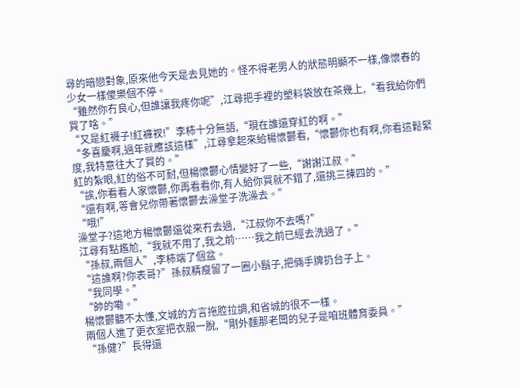尋的暗戀對象,原來他今天是去見她的。怪不得老男人的狀態明顯不一樣,像懷春的少女一樣傻樂個不停。
“雖然你冇良心,但誰讓我疼你呢”,江尋把手裡的塑料袋放在茶幾上,“看我給你們買了啥。”
“又是紅襪子!紅褲衩!”李柿十分無語,“現在誰還穿紅的啊。”
“多喜慶啊,過年就應該這樣”,江尋拿起來給楊懷鬱看,“懷鬱你也有啊,你看這鬆緊度,我特意往大了買的。”
紅的紮眼,紅的俗不可耐,但楊懷鬱心情變好了一些,“謝謝江叔。”
“誒,你看看人家懷鬱,你再看看你,有人給你買就不錯了,還挑三揀四的。”
“還有啊,等會兒你帶著懷鬱去澡堂子洗澡去。”
“哦!”
澡堂子?這地方楊懷鬱還從來冇去過,“江叔你不去嗎?”
江尋有點尷尬,“我就不用了,我之前……我之前已經去洗過了。”
“孫叔,兩個人”,李柿端了個盆。
“這誰啊?你表哥?”孫叔精瘦留了一圈小鬍子,把倆手牌扔台子上。
“我同學。”
“帥的嘞。”
楊懷鬱聽不太懂,文城的方言拖腔拉調,和省城的很不一樣。
兩個人進了更衣室把衣服一脫,“剛外麵那老闆的兒子是咱班體育委員。”
“孫健?”長得還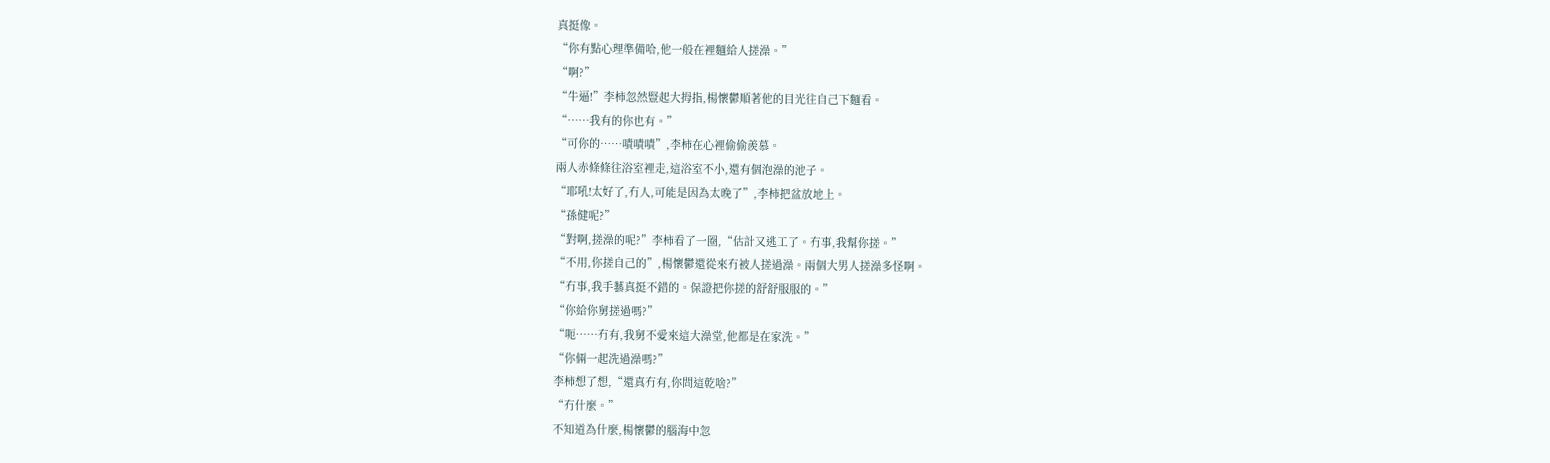真挺像。
“你有點心理準備哈,他一般在裡麵給人搓澡。”
“啊?”
“牛逼!”李柿忽然豎起大拇指,楊懷鬱順著他的目光往自己下麵看。
“……我有的你也有。”
“可你的……嘖嘖嘖”,李柿在心裡偷偷羨慕。
兩人赤條條往浴室裡走,這浴室不小,還有個泡澡的池子。
“耶吼!太好了,冇人,可能是因為太晚了”,李柿把盆放地上。
“孫健呢?”
“對啊,搓澡的呢?”李柿看了一圈,“估計又逃工了。冇事,我幫你搓。”
“不用,你搓自己的”,楊懷鬱還從來冇被人搓過澡。兩個大男人搓澡多怪啊。
“冇事,我手藝真挺不錯的。保證把你搓的舒舒服服的。”
“你給你舅搓過嗎?”
“呃……冇有,我舅不愛來這大澡堂,他都是在家洗。”
“你倆一起洗過澡嗎?”
李柿想了想,“還真冇有,你問這乾啥?”
“冇什麼。”
不知道為什麼,楊懷鬱的腦海中忽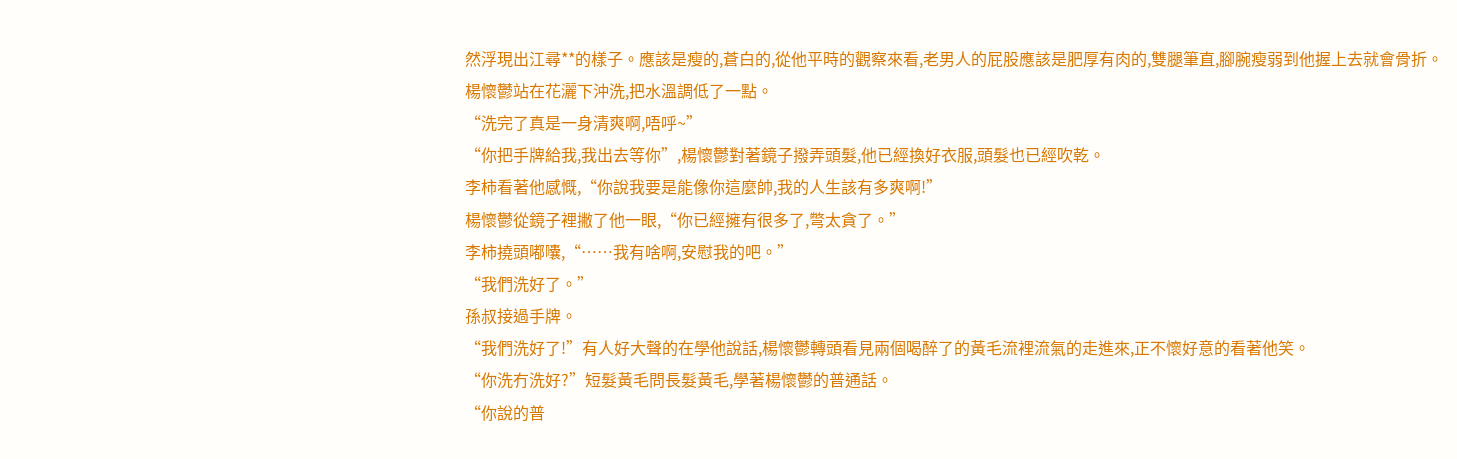然浮現出江尋**的樣子。應該是瘦的,蒼白的,從他平時的觀察來看,老男人的屁股應該是肥厚有肉的,雙腿筆直,腳腕瘦弱到他握上去就會骨折。
楊懷鬱站在花灑下沖洗,把水溫調低了一點。
“洗完了真是一身清爽啊,唔呼~”
“你把手牌給我,我出去等你”,楊懷鬱對著鏡子撥弄頭髮,他已經換好衣服,頭髮也已經吹乾。
李柿看著他感慨,“你說我要是能像你這麼帥,我的人生該有多爽啊!”
楊懷鬱從鏡子裡撇了他一眼,“你已經擁有很多了,彆太貪了。”
李柿撓頭嘟囔,“……我有啥啊,安慰我的吧。”
“我們洗好了。”
孫叔接過手牌。
“我們洗好了!”有人好大聲的在學他說話,楊懷鬱轉頭看見兩個喝醉了的黃毛流裡流氣的走進來,正不懷好意的看著他笑。
“你洗冇洗好?”短髮黃毛問長髮黃毛,學著楊懷鬱的普通話。
“你說的普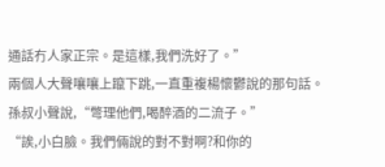通話冇人家正宗。是這樣,我們洗好了。”
兩個人大聲嚷嚷上躥下跳,一直重複楊懷鬱說的那句話。
孫叔小聲說,“彆理他們,喝醉酒的二流子。”
“誒,小白臉。我們倆說的對不對啊?和你的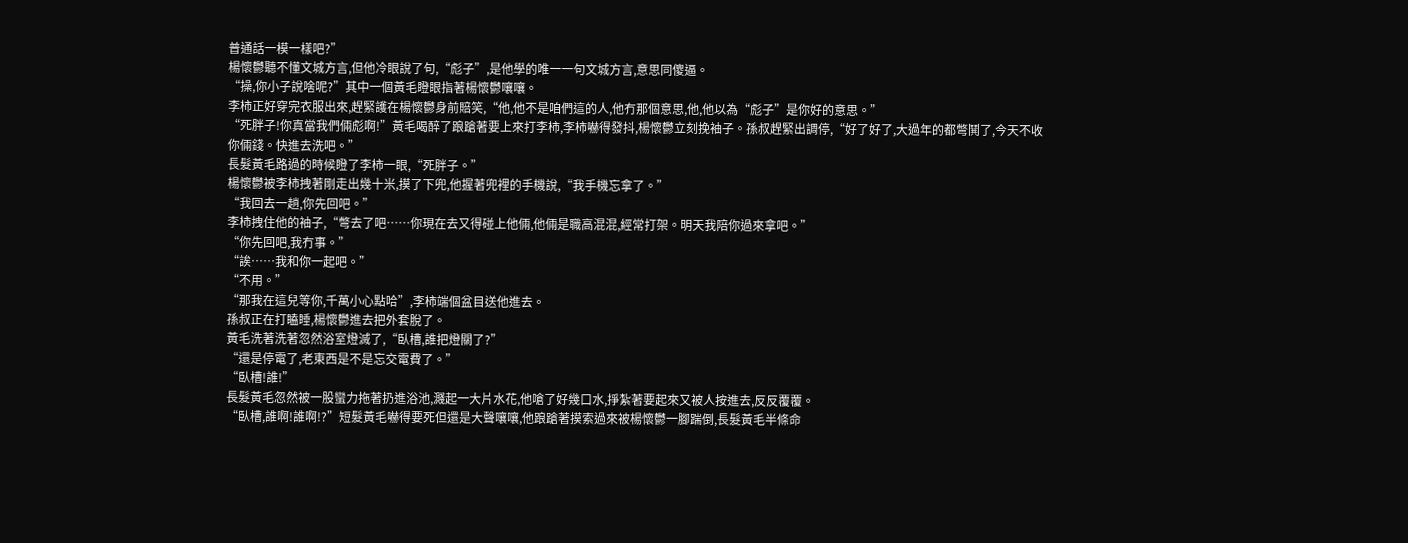普通話一模一樣吧?”
楊懷鬱聽不懂文城方言,但他冷眼說了句,“彪子”,是他學的唯一一句文城方言,意思同傻逼。
“操,你小子說啥呢?”其中一個黃毛瞪眼指著楊懷鬱嚷嚷。
李柿正好穿完衣服出來,趕緊護在楊懷鬱身前賠笑,“他,他不是咱們這的人,他冇那個意思,他,他以為“彪子”是你好的意思。”
“死胖子!你真當我們倆彪啊!”黃毛喝醉了踉蹌著要上來打李柿,李柿嚇得發抖,楊懷鬱立刻挽袖子。孫叔趕緊出調停,“好了好了,大過年的都彆鬨了,今天不收你倆錢。快進去洗吧。”
長髮黃毛路過的時候瞪了李柿一眼,“死胖子。”
楊懷鬱被李柿拽著剛走出幾十米,摸了下兜,他握著兜裡的手機說,“我手機忘拿了。”
“我回去一趟,你先回吧。”
李柿拽住他的袖子,“彆去了吧……你現在去又得碰上他倆,他倆是職高混混,經常打架。明天我陪你過來拿吧。”
“你先回吧,我冇事。”
“誒……我和你一起吧。”
“不用。”
“那我在這兒等你,千萬小心點哈”,李柿端個盆目送他進去。
孫叔正在打瞌睡,楊懷鬱進去把外套脫了。
黃毛洗著洗著忽然浴室燈滅了,“臥槽,誰把燈關了?”
“還是停電了,老東西是不是忘交電費了。”
“臥槽!誰!”
長髮黃毛忽然被一股蠻力拖著扔進浴池,濺起一大片水花,他嗆了好幾口水,掙紮著要起來又被人按進去,反反覆覆。
“臥槽,誰啊!誰啊!?”短髮黃毛嚇得要死但還是大聲嚷嚷,他踉蹌著摸索過來被楊懷鬱一腳踹倒,長髮黃毛半條命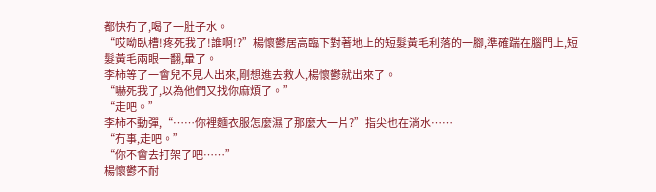都快冇了,喝了一肚子水。
“哎呦臥槽!疼死我了!誰啊!?”楊懷鬱居高臨下對著地上的短髮黃毛利落的一腳,準確踹在腦門上,短髮黃毛兩眼一翻,暈了。
李柿等了一會兒不見人出來,剛想進去救人,楊懷鬱就出來了。
“嚇死我了,以為他們又找你麻煩了。”
“走吧。”
李柿不動彈,“……你裡麵衣服怎麼濕了那麼大一片?”指尖也在淌水……
“冇事,走吧。”
“你不會去打架了吧……”
楊懷鬱不耐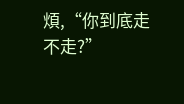煩,“你到底走不走?”